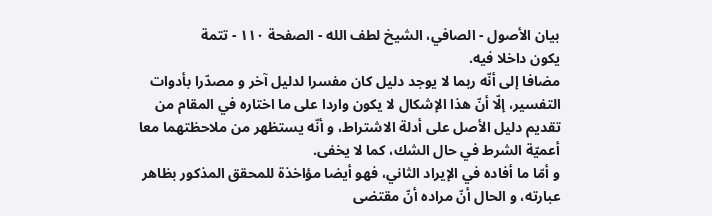بيان الأصول - الصافي، الشيخ لطف الله - الصفحة ١١٠ - تتمة
يكون داخلا فيه.
مضافا إلى أنّه ربما لا يوجد دليل كان مفسرا لدليل آخر و مصدّرا بأدوات التفسير، إلّا أنّ هذا الإشكال لا يكون واردا على ما اختاره في المقام من تقديم دليل الأصل على أدلة الاشتراط، و أنّه يستظهر من ملاحظتهما معا أعميّة الشرط في حال الشك، كما لا يخفى.
و أمّا ما أفاده في الإيراد الثاني، فهو أيضا مؤاخذة للمحقق المذكور بظاهر عبارته، و الحال أنّ مراده أنّ مقتضى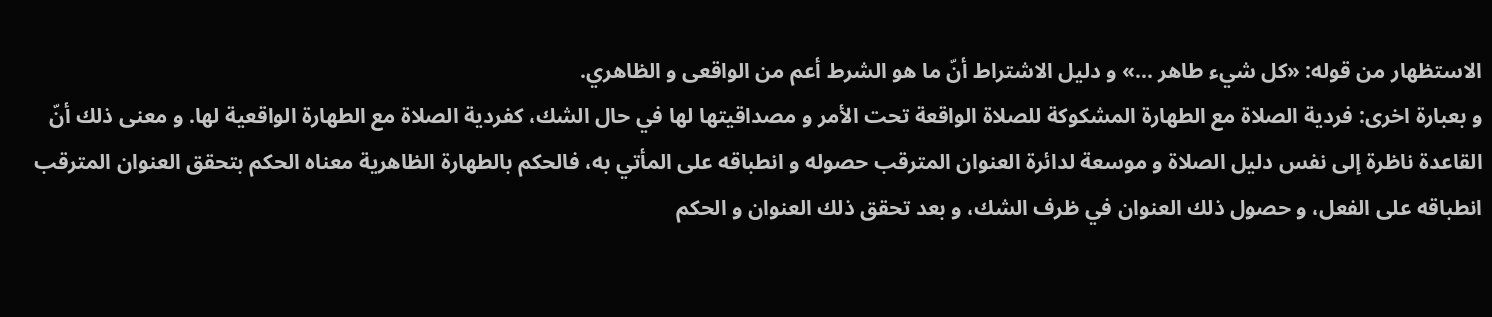الاستظهار من قوله: «كل شيء طاهر ...» و دليل الاشتراط أنّ ما هو الشرط أعم من الواقعى و الظاهري.
و بعبارة اخرى: فردية الصلاة مع الطهارة المشكوكة للصلاة الواقعة تحت الأمر و مصداقيتها لها في حال الشك، كفردية الصلاة مع الطهارة الواقعية لها. و معنى ذلك أنّ القاعدة ناظرة إلى نفس دليل الصلاة و موسعة لدائرة العنوان المترقب حصوله و انطباقه على المأتي به، فالحكم بالطهارة الظاهرية معناه الحكم بتحقق العنوان المترقب انطباقه على الفعل، و حصول ذلك العنوان في ظرف الشك، و بعد تحقق ذلك العنوان و الحكم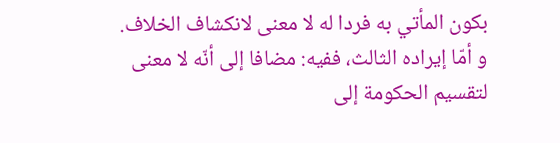بكون المأتي به فردا له لا معنى لانكشاف الخلاف.
و أمّا إيراده الثالث، ففيه: مضافا إلى أنّه لا معنى لتقسيم الحكومة إلى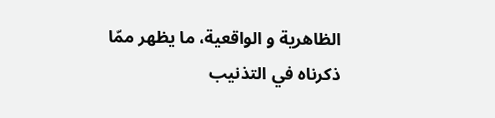الظاهرية و الواقعية، ما يظهر ممّا ذكرناه في التذنيب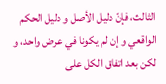الثالث، فإنّ دليل الأصل و دليل الحكم الواقعي و إن لم يكونا في عرض واحد، و لكن بعد اتفاق الكل على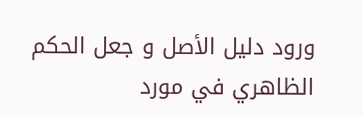ورود دليل الأصل و جعل الحكم الظاهري في مورد